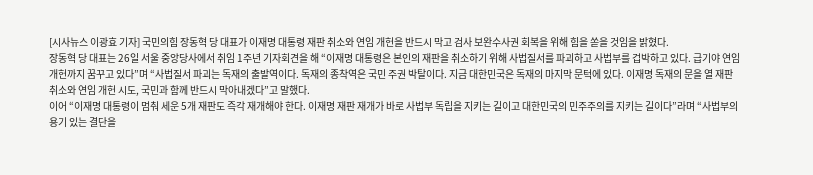[시사뉴스 이광효 기자] 국민의힘 장동혁 당 대표가 이재명 대통령 재판 취소와 연임 개헌을 반드시 막고 검사 보완수사권 회복을 위해 힘을 쏟을 것임을 밝혔다.
장동혁 당 대표는 26일 서울 중앙당사에서 취임 1주년 기자회견을 해 “이재명 대통령은 본인의 재판을 취소하기 위해 사법질서를 파괴하고 사법부를 겁박하고 있다. 급기야 연임 개헌까지 꿈꾸고 있다”며 “사법질서 파괴는 독재의 출발역이다. 독재의 종착역은 국민 주권 박탈이다. 지금 대한민국은 독재의 마지막 문턱에 있다. 이재명 독재의 문을 열 재판 취소와 연임 개헌 시도, 국민과 함께 반드시 막아내겠다”고 말했다.
이어 “이재명 대통령이 멈춰 세운 5개 재판도 즉각 재개해야 한다. 이재명 재판 재개가 바로 사법부 독립을 지키는 길이고 대한민국의 민주주의를 지키는 길이다”라며 “사법부의 용기 있는 결단을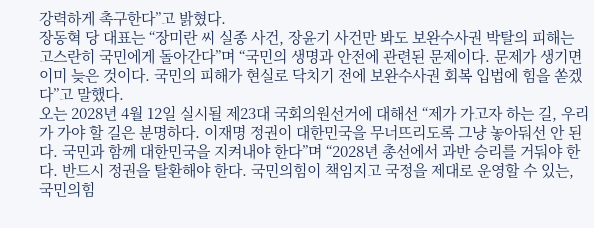강력하게 촉구한다”고 밝혔다.
장동혁 당 대표는 “장미란 씨 실종 사건, 장윤기 사건만 봐도 보완수사권 박탈의 피해는 고스란히 국민에게 돌아간다”며 “국민의 생명과 안전에 관련된 문제이다. 문제가 생기면 이미 늦은 것이다. 국민의 피해가 현실로 닥치기 전에 보완수사권 회복 입법에 힘을 쏟겠다”고 말했다.
오는 2028년 4월 12일 실시될 제23대 국회의원선거에 대해선 “제가 가고자 하는 길, 우리가 가야 할 길은 분명하다. 이재명 정권이 대한민국을 무너뜨리도록 그냥 놓아둬선 안 된다. 국민과 함께 대한민국을 지켜내야 한다”며 “2028년 총선에서 과반 승리를 거둬야 한다. 반드시 정권을 탈환해야 한다. 국민의힘이 책임지고 국정을 제대로 운영할 수 있는, 국민의힘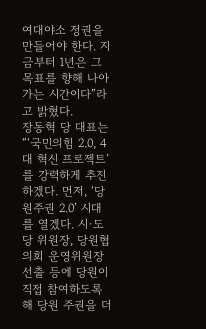여대야소 정권을 만들어야 한다. 지금부터 1년은 그 목표를 향해 나아가는 시간이다”라고 밝혔다.
장동혁 당 대표는 “‘국민의힘 2.0, 4대 혁신 프로젝트’를 강력하게 추진하겠다. 먼저, ‘당원주권 2.0’ 시대를 열겠다. 시·도당 위원장, 당원협의회 운영위원장 선출 등에 당원이 직접 참여하도록 해 당원 주권을 더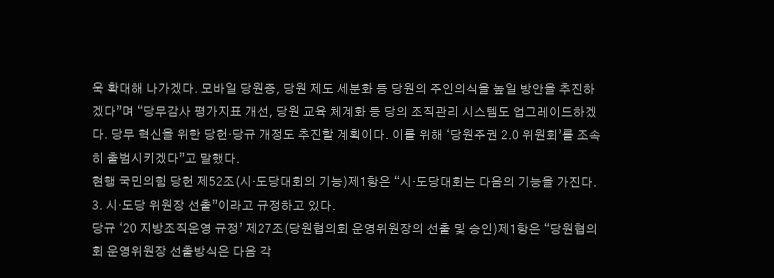욱 확대해 나가겠다. 모바일 당원증, 당원 제도 세분화 등 당원의 주인의식을 높일 방안을 추진하겠다”며 “당무감사 평가지표 개선, 당원 교육 체계화 등 당의 조직관리 시스템도 업그레이드하겠다. 당무 혁신을 위한 당헌·당규 개정도 추진할 계획이다. 이를 위해 ‘당원주권 2.0 위원회’를 조속히 출범시키겠다”고 말했다.
현행 국민의힘 당헌 제52조(시·도당대회의 기능)제1항은 “시·도당대회는 다음의 기능을 가진다. 3. 시·도당 위원장 선출”이라고 규정하고 있다.
당규 ‘20 지방조직운영 규정’ 제27조(당원협의회 운영위원장의 선출 및 승인)제1항은 “당원협의회 운영위원장 선출방식은 다음 각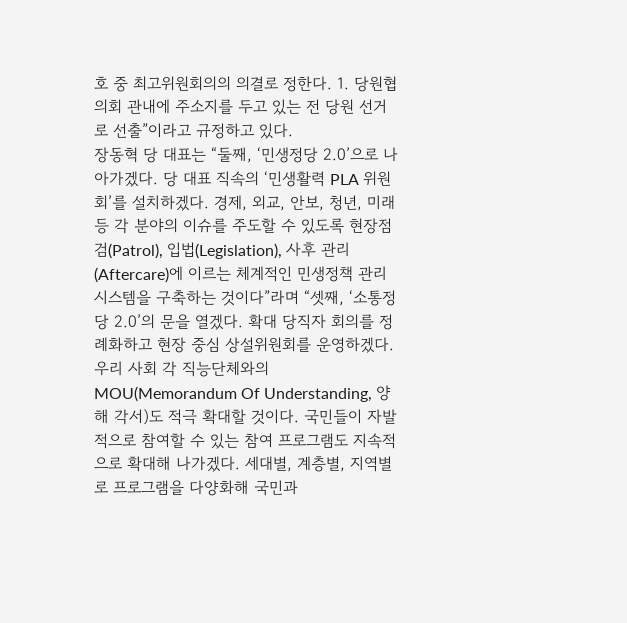호 중 최고위원회의의 의결로 정한다. 1. 당원협의회 관내에 주소지를 두고 있는 전 당원 선거로 선출”이라고 규정하고 있다.
장동혁 당 대표는 “둘째, ‘민생정당 2.0’으로 나아가겠다. 당 대표 직속의 ‘민생활력 PLA 위원회’를 설치하겠다. 경제, 외교, 안보, 청년, 미래 등 각 분야의 이슈를 주도할 수 있도록 현장점검(Patrol), 입법(Legislation), 사후 관리(Aftercare)에 이르는 체계적인 민생정책 관리 시스템을 구축하는 것이다”라며 “셋째, ‘소통정당 2.0’의 문을 열겠다. 확대 당직자 회의를 정례화하고 현장 중심 상설위원회를 운영하겠다. 우리 사회 각 직능단체와의 MOU(Memorandum Of Understanding, 양해 각서)도 적극 확대할 것이다. 국민들이 자발적으로 참여할 수 있는 참여 프로그램도 지속적으로 확대해 나가겠다. 세대별, 계층별, 지역별로 프로그램을 다양화해 국민과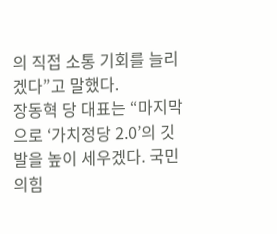의 직접 소통 기회를 늘리겠다”고 말했다.
장동혁 당 대표는 “마지막으로 ‘가치정당 2.0’의 깃발을 높이 세우겠다. 국민의힘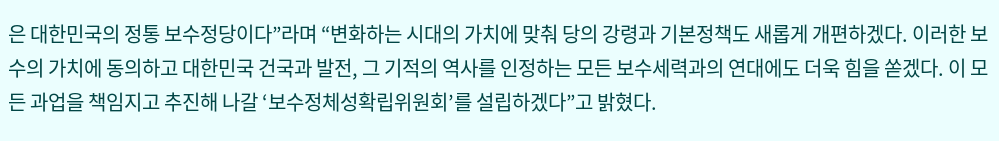은 대한민국의 정통 보수정당이다”라며 “변화하는 시대의 가치에 맞춰 당의 강령과 기본정책도 새롭게 개편하겠다. 이러한 보수의 가치에 동의하고 대한민국 건국과 발전, 그 기적의 역사를 인정하는 모든 보수세력과의 연대에도 더욱 힘을 쏟겠다. 이 모든 과업을 책임지고 추진해 나갈 ‘보수정체성확립위원회’를 설립하겠다”고 밝혔다.